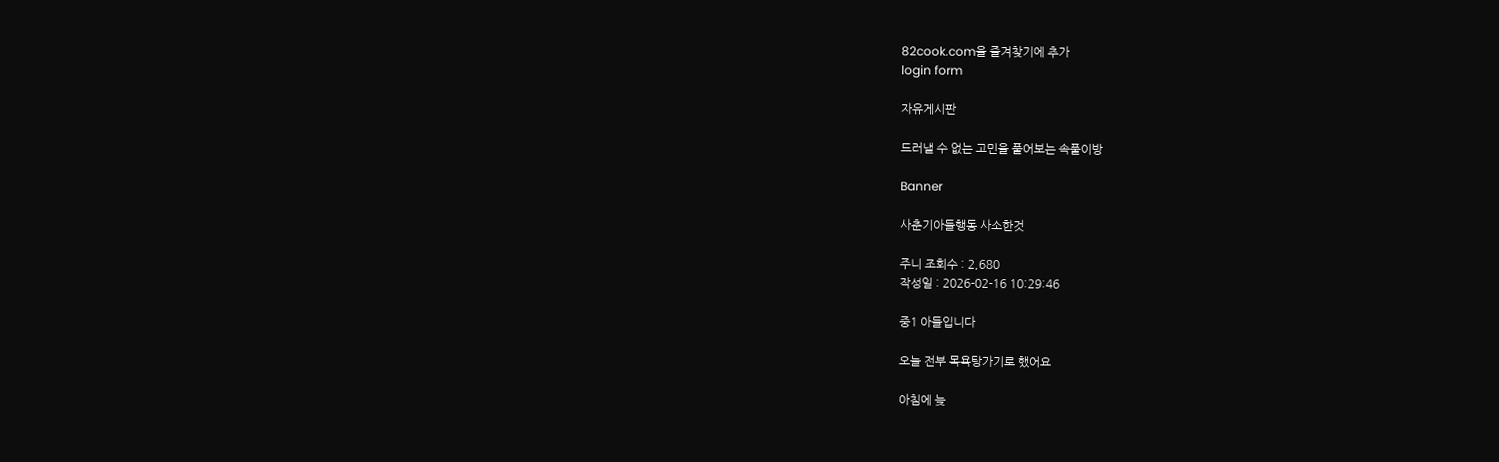82cook.com을 즐겨찾기에 추가
login form

자유게시판

드러낼 수 없는 고민을 풀어보는 속풀이방

Banner

사춘기아들행동 사소한것

주니 조회수 : 2,680
작성일 : 2026-02-16 10:29:46

중1 아들입니다

오늘 전부 목욕탕가기로 했어요

아침에 늦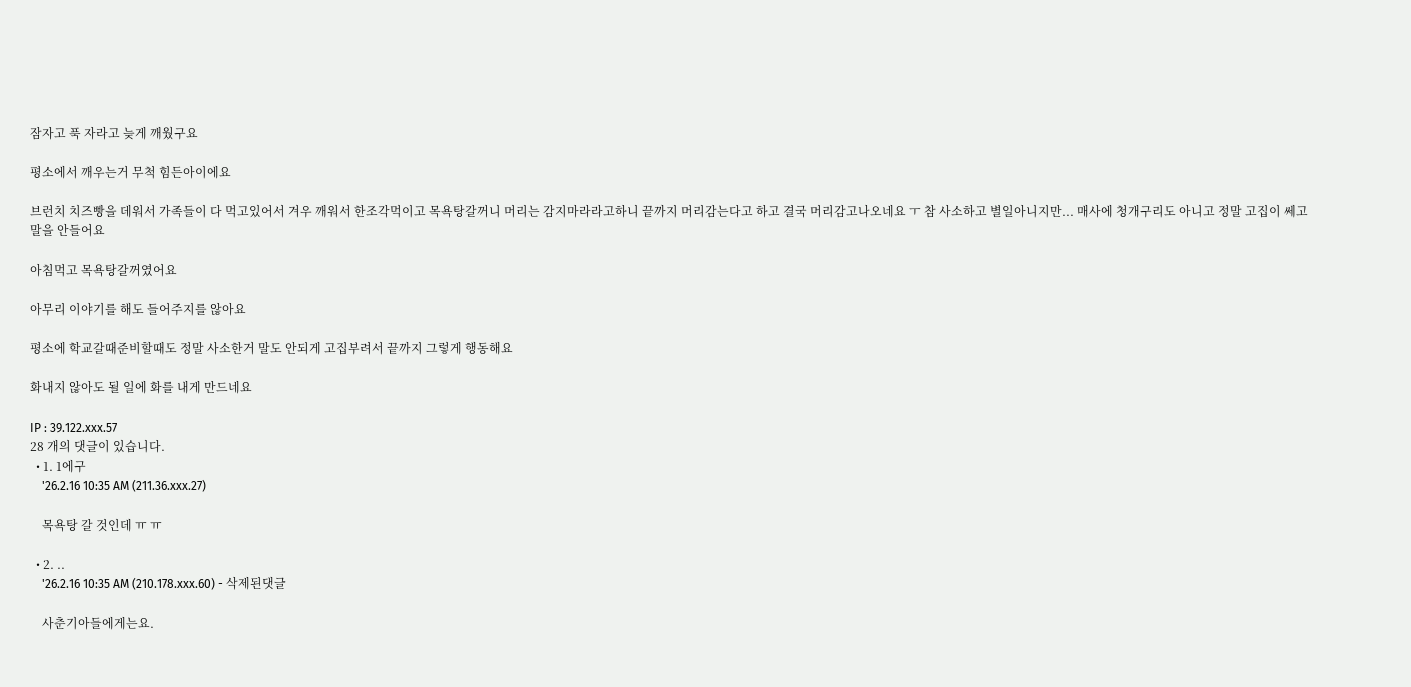잠자고 푹 자라고 늦게 깨웠구요

평소에서 깨우는거 무척 힘든아이에요

브런치 치즈빵을 데워서 가족들이 다 먹고있어서 겨우 깨워서 한조각먹이고 목욕탕갈꺼니 머리는 감지마라라고하니 끝까지 머리감는다고 하고 결국 머리감고나오네요 ㅜ 참 사소하고 별일아니지만... 매사에 청개구리도 아니고 정말 고집이 쎄고 말을 안들어요

아침먹고 목욕탕갈꺼였어요

아무리 이야기를 해도 들어주지를 않아요

평소에 학교갈때준비할때도 정말 사소한거 말도 안되게 고집부려서 끝까지 그렇게 행동해요

화내지 않아도 될 일에 화를 내게 만드네요

IP : 39.122.xxx.57
28 개의 댓글이 있습니다.
  • 1. 1에구
    '26.2.16 10:35 AM (211.36.xxx.27)

    목욕탕 갈 것인데 ㅠ ㅠ

  • 2. ..
    '26.2.16 10:35 AM (210.178.xxx.60) - 삭제된댓글

    사춘기아들에게는요.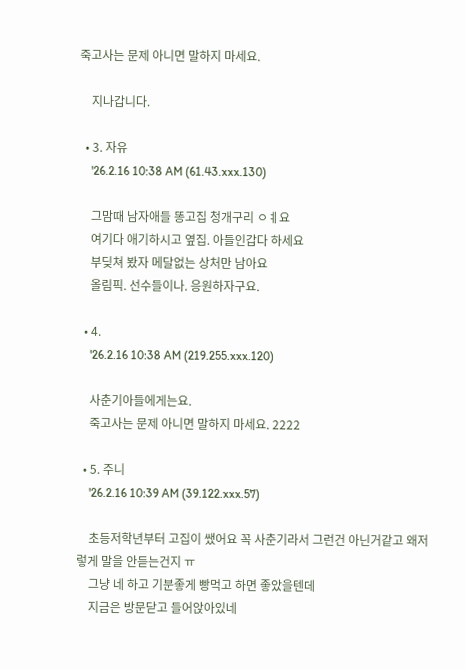죽고사는 문제 아니면 말하지 마세요.

    지나갑니다.

  • 3. 자유
    '26.2.16 10:38 AM (61.43.xxx.130)

    그맘때 남자애들 똥고집 청개구리 ㅇㅖ요
    여기다 애기하시고 옆집. 아들인갑다 하세요
    부딪쳐 봤자 메달없는 상처만 남아요
    올림픽. 선수들이나. 응원하자구요.

  • 4.
    '26.2.16 10:38 AM (219.255.xxx.120)

    사춘기아들에게는요.
    죽고사는 문제 아니면 말하지 마세요. 2222

  • 5. 주니
    '26.2.16 10:39 AM (39.122.xxx.57)

    초등저학년부터 고집이 쌨어요 꼭 사춘기라서 그런건 아닌거같고 왜저렇게 말을 안듣는건지 ㅠ
    그냥 네 하고 기분좋게 빵먹고 하면 좋았을텐데
    지금은 방문닫고 들어앉아있네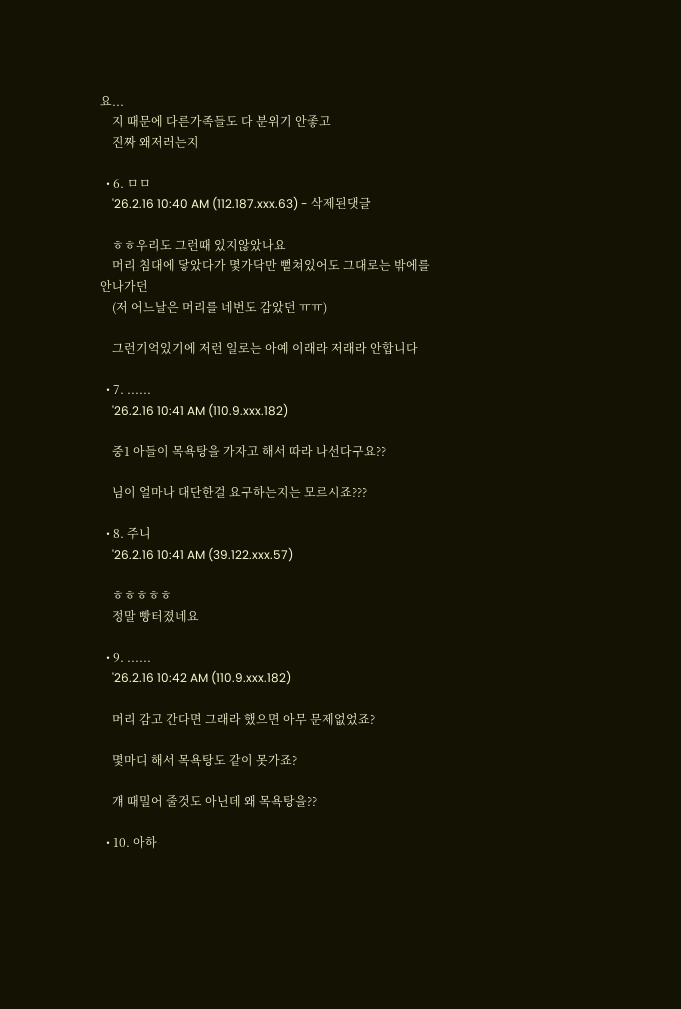요...
    지 때문에 다른가족들도 다 분위기 안좋고
    진짜 왜저러는지

  • 6. ㅁㅁ
    '26.2.16 10:40 AM (112.187.xxx.63) - 삭제된댓글

    ㅎㅎ우리도 그런때 있지않았나요
    머리 침대에 닿았다가 몇가닥만 뻩쳐있어도 그대로는 밖에를 안나가던
    (저 어느날은 머리를 네번도 감았던 ㅠㅠ)

    그런기억있기에 저런 일로는 아예 이래라 저래라 안합니다

  • 7. ......
    '26.2.16 10:41 AM (110.9.xxx.182)

    중1 아들이 목욕탕을 가자고 해서 따라 나선다구요??

    님이 얼마나 대단한걸 요구하는지는 모르시죠???

  • 8. 주니
    '26.2.16 10:41 AM (39.122.xxx.57)

    ㅎㅎㅎㅎㅎ
    정말 빵터졌네요

  • 9. ......
    '26.2.16 10:42 AM (110.9.xxx.182)

    머리 감고 간다면 그래라 했으면 아무 문제없었죠?

    몇마디 해서 목욕탕도 같이 못가죠?

    걔 때밀어 줄것도 아닌데 왜 목욕탕을??

  • 10. 아하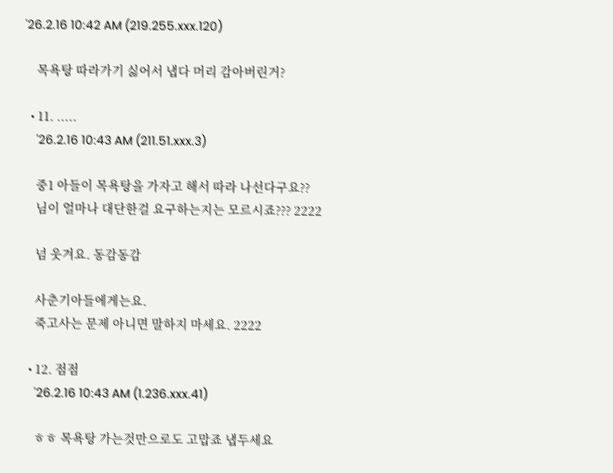'26.2.16 10:42 AM (219.255.xxx.120)

    목욕탕 따라가기 싫어서 냅다 머리 감아버린거?

  • 11. .....
    '26.2.16 10:43 AM (211.51.xxx.3)

    중1 아들이 목욕탕을 가자고 해서 따라 나선다구요??
    님이 얼마나 대단한걸 요구하는지는 모르시죠??? 2222

    넘 웃겨요. 동감동감

    사춘기아들에게는요.
    죽고사는 문제 아니면 말하지 마세요. 2222

  • 12. 점점
    '26.2.16 10:43 AM (1.236.xxx.41)

    ㅎㅎ 목욕탕 가는것만으로도 고맙죠 냅두세요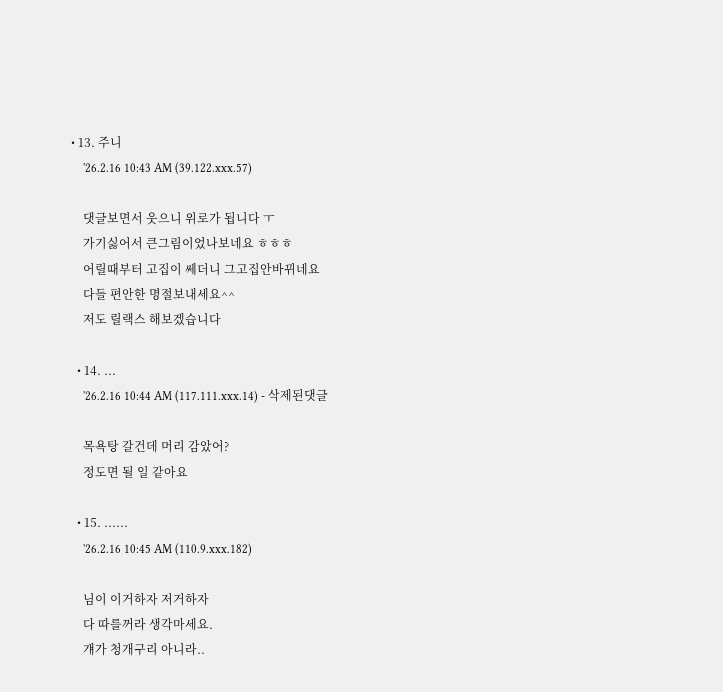• 13. 주니
    '26.2.16 10:43 AM (39.122.xxx.57)

    댓글보면서 웃으니 위로가 됩니다 ㅜ
    가기싫어서 큰그림이었나보네요 ㅎㅎㅎ
    어릴때부터 고집이 쎄더니 그고집안바뀌네요
    다들 편안한 명절보내세요^^
    저도 릴랙스 해보겠습니다

  • 14. ...
    '26.2.16 10:44 AM (117.111.xxx.14) - 삭제된댓글

    목욕탕 갈건데 머리 감았어?
    정도면 될 일 같아요

  • 15. ......
    '26.2.16 10:45 AM (110.9.xxx.182)

    님이 이거하자 저거하자
    다 따를꺼라 생각마세요.
    걔가 청개구리 아니라..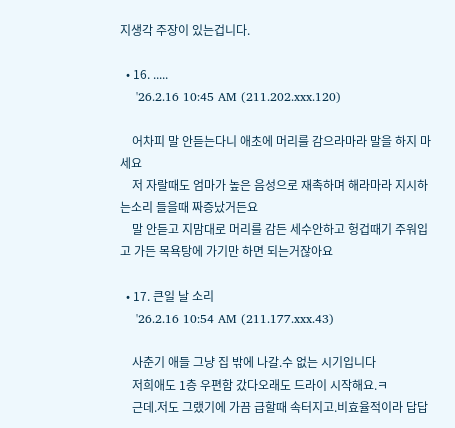지생각 주장이 있는겁니다.

  • 16. .....
    '26.2.16 10:45 AM (211.202.xxx.120)

    어차피 말 안듣는다니 애초에 머리를 감으라마라 말을 하지 마세요
    저 자랄때도 엄마가 높은 음성으로 재촉하며 해라마라 지시하는소리 들을때 짜증났거든요
    말 안듣고 지맘대로 머리를 감든 세수안하고 헝겁때기 주워입고 가든 목욕탕에 가기만 하면 되는거잖아요

  • 17. 큰일 날 소리
    '26.2.16 10:54 AM (211.177.xxx.43)

    사춘기 애들 그냥 집 밖에 나갈.수 없는 시기입니다
    저희애도 1층 우편함 갔다오래도 드라이 시작해요.ㅋ
    근데.저도 그랬기에 가끔 급할때 속터지고.비효율적이라 답답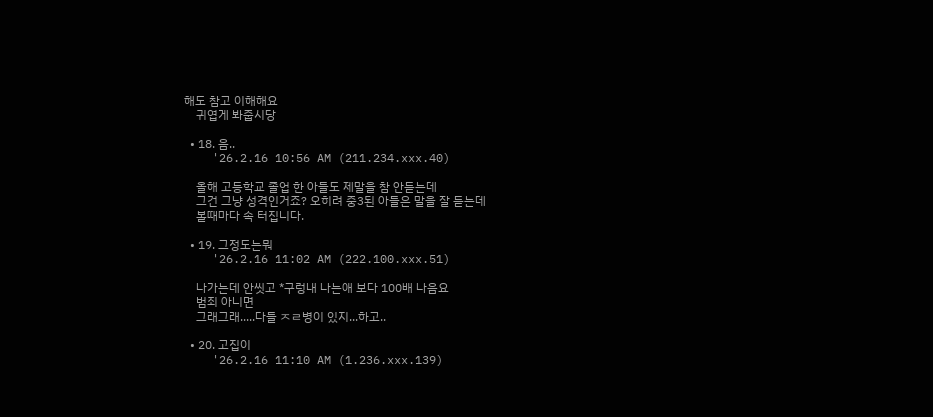해도 참고 이해해요
    귀엽게 봐줍시당

  • 18. 음..
    '26.2.16 10:56 AM (211.234.xxx.40)

    올해 고등학교 졸업 한 아들도 제말을 참 안듣는데
    그건 그냥 성격인거죠? 오히려 중3된 아들은 말을 잘 듣는데
    볼때마다 속 터집니다.

  • 19. 그정도는뭐
    '26.2.16 11:02 AM (222.100.xxx.51)

    나가는데 안씻고 *구렁내 나는애 보다 100배 나음요
    범죄 아니면
    그래그래.....다들 ㅈㄹ병이 있지...하고..

  • 20. 고집이
    '26.2.16 11:10 AM (1.236.xxx.139)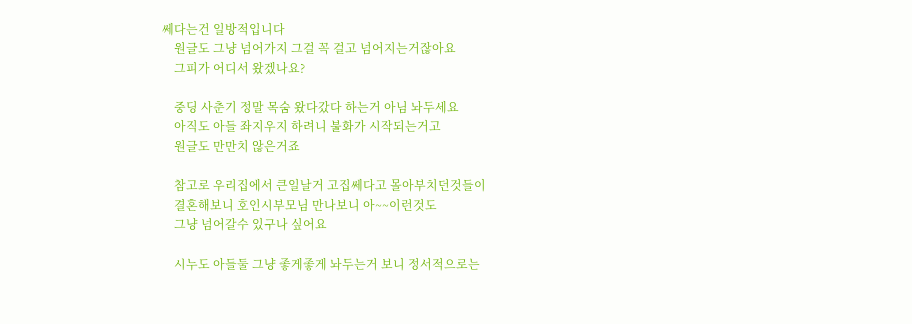쎄다는건 일방적입니다
    원글도 그냥 넘어가지 그걸 꼭 걸고 넘어지는거잖아요
    그피가 어디서 왔겠나요?

    중딩 사춘기 정말 목숨 왔다갔다 하는거 아님 놔두세요
    아직도 아들 좌지우지 하려니 불화가 시작되는거고
    원글도 만만치 않은거죠

    참고로 우리집에서 큰일날거 고집쎄다고 몰아부치던것들이
    결혼해보니 호인시부모님 만나보니 아~~이런것도
    그냥 넘어갈수 있구나 싶어요

    시누도 아들둘 그냥 좋게좋게 놔두는거 보니 정서적으로는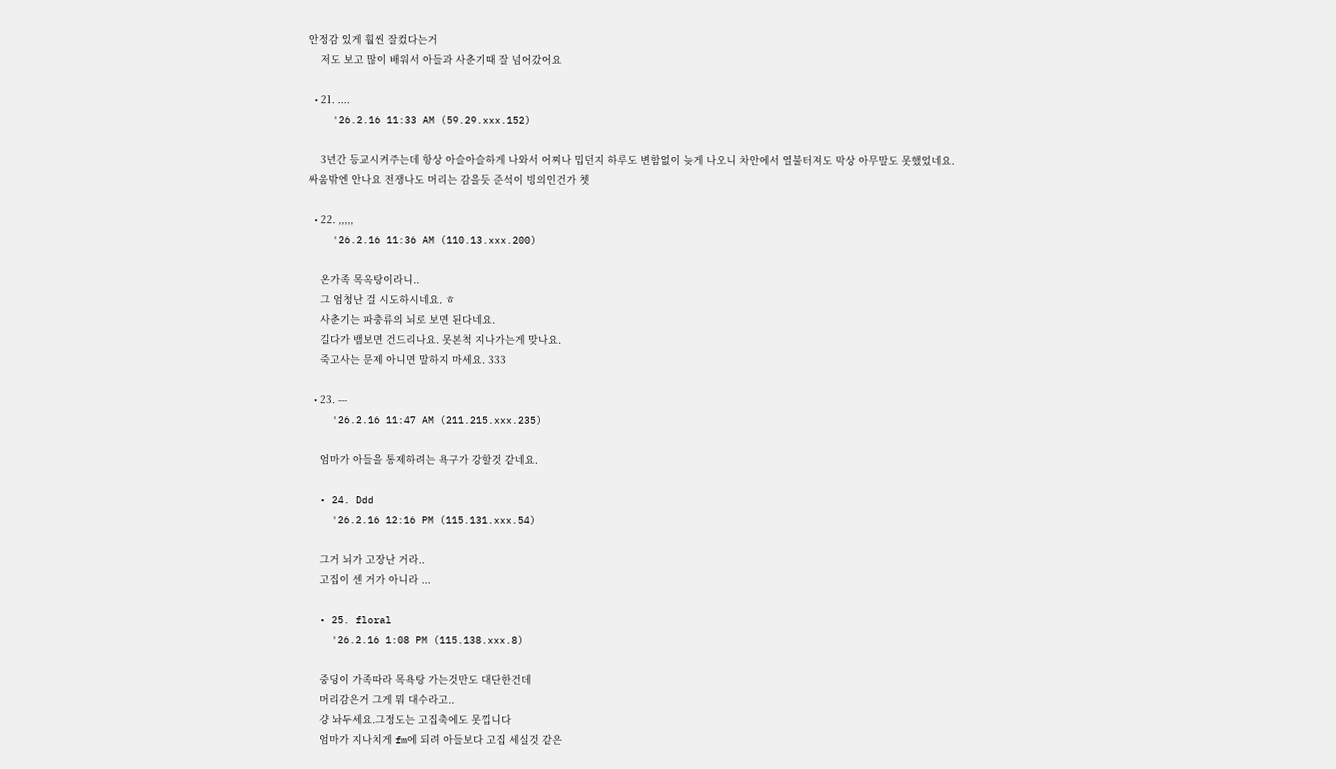안정감 있게 훨씬 잘컸다는거
    저도 보고 많이 배워서 아들과 사춘기때 잘 넘어갔어요

  • 21. ....
    '26.2.16 11:33 AM (59.29.xxx.152)

    3년간 등교시켜주는데 항상 아슬아슬하게 나와서 어찌나 밉던지 하루도 변함없이 늦게 나오니 차안에서 열불터져도 막상 아무말도 못했었네요. 싸움밖엔 안나요 전쟁나도 머리는 감을듯 준석이 빙의인건가 쳇

  • 22. ,,,,,
    '26.2.16 11:36 AM (110.13.xxx.200)

    온가족 목옥탕이라니..
    그 엄청난 걸 시도하시네요. ㅎ
    사춘기는 파충류의 뇌로 보면 된다네요.
    길다가 뱀보면 건드리나요. 못본척 지나가는게 맞나요.
    죽고사는 문제 아니면 말하지 마세요. 333

  • 23. ---
    '26.2.16 11:47 AM (211.215.xxx.235)

    엄마가 아들을 통제하려는 욕구가 강할것 같네요.

  • 24. Ddd
    '26.2.16 12:16 PM (115.131.xxx.54)

    그거 뇌가 고장난 거라..
    고집이 센 거가 아니라 ...

  • 25. floral
    '26.2.16 1:08 PM (115.138.xxx.8)

    중딩이 가족따라 목욕탕 가는것만도 대단한건데
    머리감은거 그게 뭐 대수라고..
    걍 놔두세요.그정도는 고집축에도 못낍니다
    엄마가 지나치게 fm에 되려 아들보다 고집 세실것 같은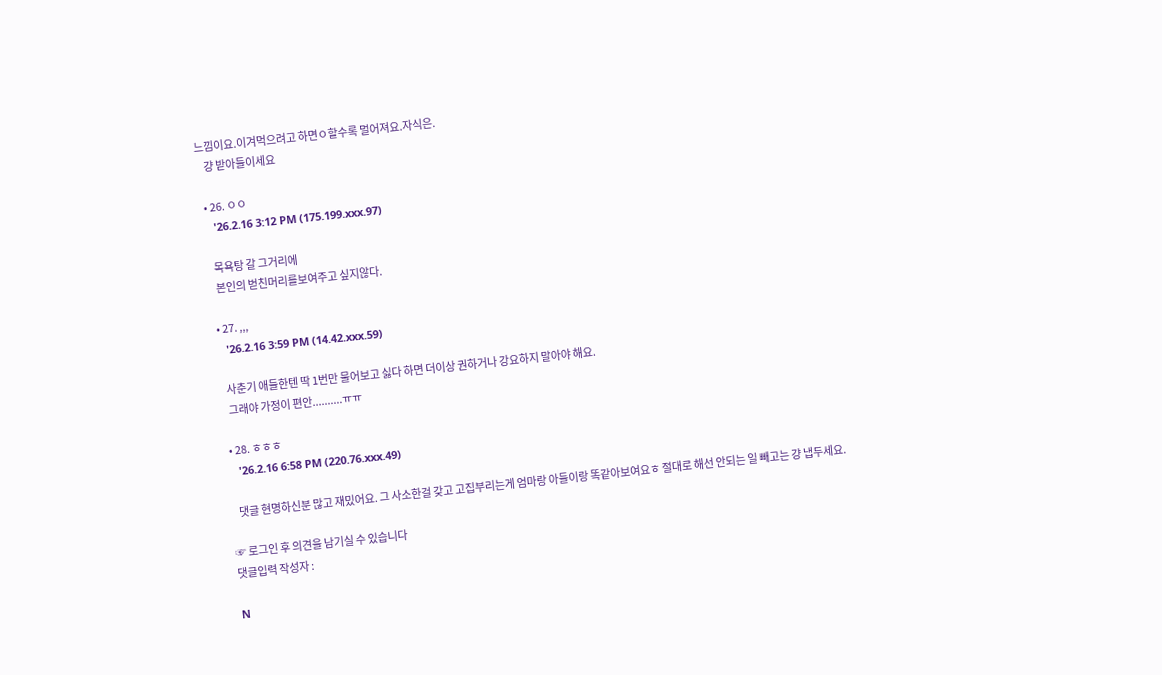느낌이요.이겨먹으려고 하면ㅇ할수록 멀어져요.자식은.
    걍 받아들이세요

  • 26. ㅇㅇ
    '26.2.16 3:12 PM (175.199.xxx.97)

    목욕탕 갈 그거리에
    본인의 벋친머리를보여주고 싶지않다.

  • 27. ,,,
    '26.2.16 3:59 PM (14.42.xxx.59)

    사춘기 애들한텐 딱 1번만 물어보고 싫다 하면 더이상 권하거나 강요하지 말아야 해요.
    그래야 가정이 편안..........ㅠㅠ

  • 28. ㅎㅎㅎ
    '26.2.16 6:58 PM (220.76.xxx.49)

    댓글 현명하신분 많고 재밌어요. 그 사소한걸 갖고 고집부리는게 엄마랑 아들이랑 똑같아보여요ㅎ 절대로 해선 안되는 일 빼고는 걍 냅두세요.

☞ 로그인 후 의견을 남기실 수 있습니다
댓글입력 작성자 :

N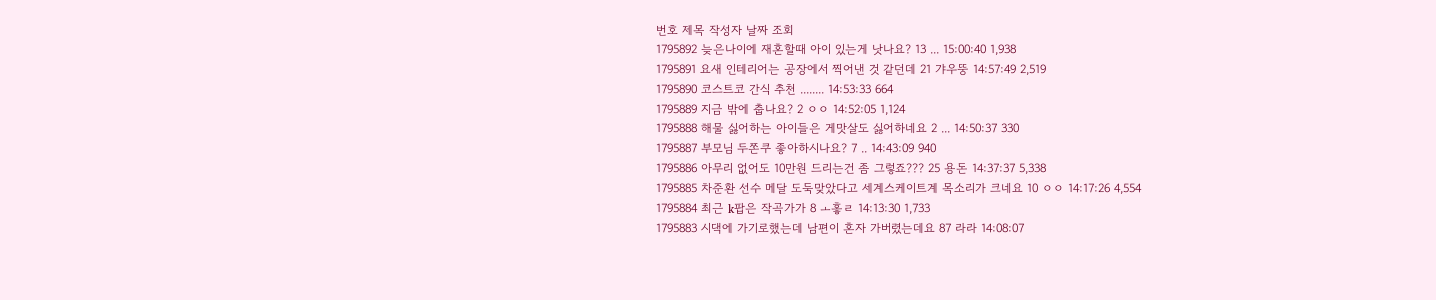번호 제목 작성자 날짜 조회
1795892 늦은나이에 재혼할때 아이 있는게 낫나요? 13 ... 15:00:40 1,938
1795891 요새 인테리어는 공장에서 찍어낸 것 같던데 21 갸우뚱 14:57:49 2,519
1795890 코스트코 간식 추천 ........ 14:53:33 664
1795889 지금 밖에 춥나요? 2 ㅇㅇ 14:52:05 1,124
1795888 해물 싫어하는 아이들은 게맛살도 싫어하네요 2 ... 14:50:37 330
1795887 부모님 두쫀쿠 좋아하시나요? 7 .. 14:43:09 940
1795886 아무리 없어도 10만원 드리는건 좀 그렇죠??? 25 용돈 14:37:37 5,338
1795885 차준환 선수 메달 도둑맞았다고 세계스케이트계 목소리가 크네요 10 ㅇㅇ 14:17:26 4,554
1795884 최근 k팝은 작곡가가 8 ㅗ홓ㄹ 14:13:30 1,733
1795883 시댁에 가기로했는데 남편이 혼자 가버렸는데요 87 라라 14:08:07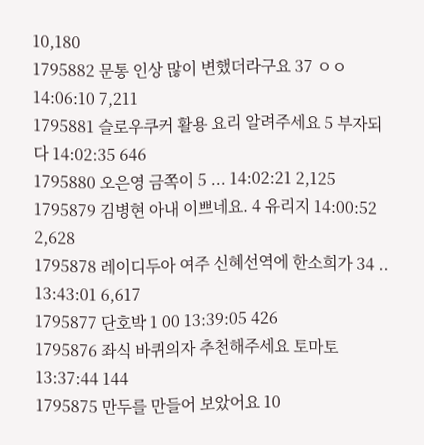10,180
1795882 문통 인상 많이 변했더라구요 37 ㅇㅇ 14:06:10 7,211
1795881 슬로우쿠커 활용 요리 알려주세요 5 부자되다 14:02:35 646
1795880 오은영 금쪽이 5 ... 14:02:21 2,125
1795879 김병현 아내 이쁘네요. 4 유리지 14:00:52 2,628
1795878 레이디두아 여주 신혜선역에 한소희가 34 .. 13:43:01 6,617
1795877 단호박 1 00 13:39:05 426
1795876 좌식 바퀴의자 추천해주세요 토마토 13:37:44 144
1795875 만두를 만들어 보았어요 10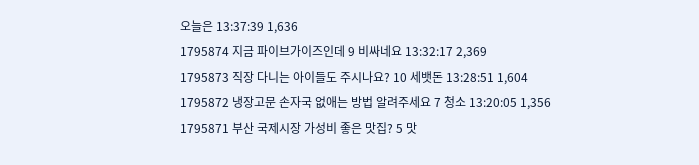오늘은 13:37:39 1,636
1795874 지금 파이브가이즈인데 9 비싸네요 13:32:17 2,369
1795873 직장 다니는 아이들도 주시나요? 10 세뱃돈 13:28:51 1,604
1795872 냉장고문 손자국 없애는 방법 알려주세요 7 청소 13:20:05 1,356
1795871 부산 국제시장 가성비 좋은 맛집? 5 맛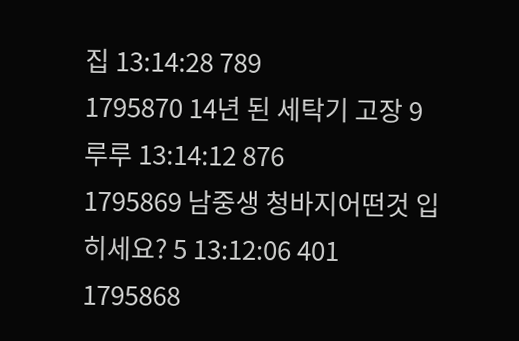집 13:14:28 789
1795870 14년 된 세탁기 고장 9 루루 13:14:12 876
1795869 남중생 청바지어떤것 입히세요? 5 13:12:06 401
1795868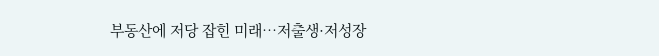부동산에 저당 잡힌 미래…저출생·저성장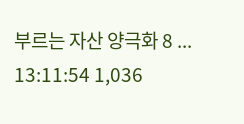부르는 자산 양극화 8 ... 13:11:54 1,036